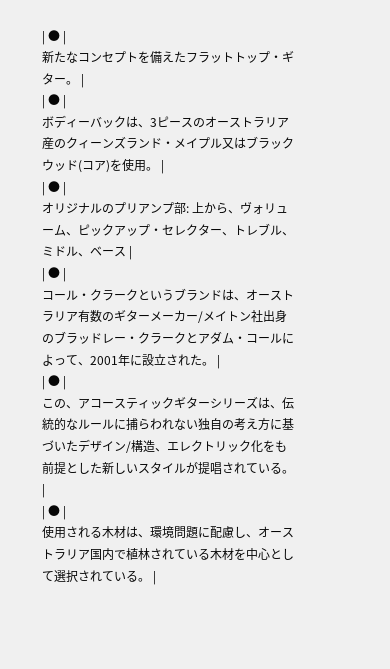| ● |
新たなコンセプトを備えたフラットトップ・ギター。 |
| ● |
ボディーバックは、3ピースのオーストラリア産のクィーンズランド・メイプル又はブラックウッド(コア)を使用。 |
| ● |
オリジナルのプリアンプ部: 上から、ヴォリューム、ピックアップ・セレクター、トレブル、ミドル、ベース |
| ● |
コール・クラークというブランドは、オーストラリア有数のギターメーカー/メイトン社出身のブラッドレー・クラークとアダム・コールによって、2001年に設立された。 |
| ● |
この、アコースティックギターシリーズは、伝統的なルールに捕らわれない独自の考え方に基づいたデザイン/構造、エレクトリック化をも前提とした新しいスタイルが提唱されている。 |
| ● |
使用される木材は、環境問題に配慮し、オーストラリア国内で植林されている木材を中心として選択されている。 |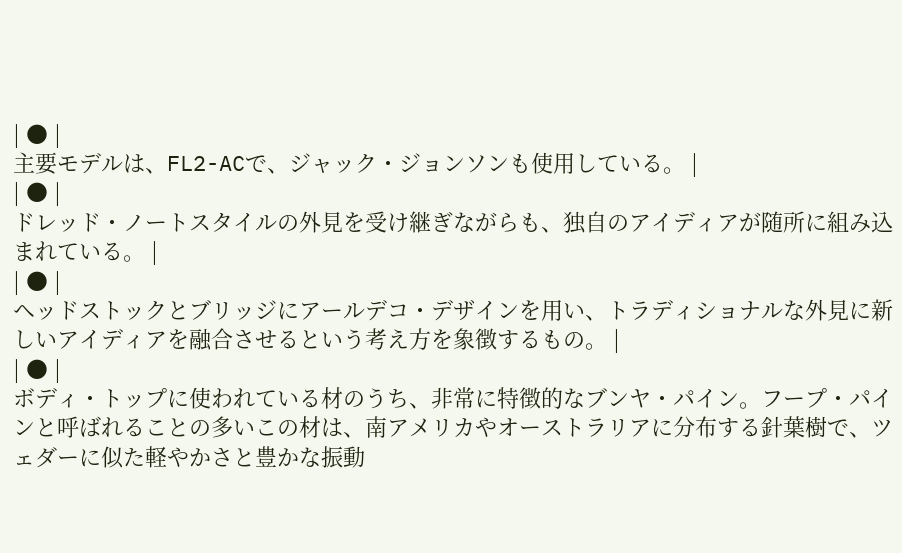| ● |
主要モデルは、FL2-ACで、ジャック・ジョンソンも使用している。 |
| ● |
ドレッド・ノートスタイルの外見を受け継ぎながらも、独自のアイディアが随所に組み込まれている。 |
| ● |
ヘッドストックとブリッジにアールデコ・デザインを用い、トラディショナルな外見に新しいアイディアを融合させるという考え方を象徴するもの。 |
| ● |
ボディ・トップに使われている材のうち、非常に特徴的なブンヤ・パイン。フープ・パインと呼ばれることの多いこの材は、南アメリカやオーストラリアに分布する針葉樹で、ツェダーに似た軽やかさと豊かな振動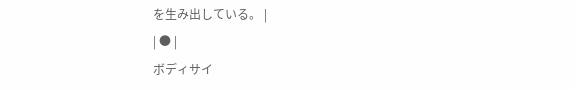を生み出している。 |
| ● |
ボディサイ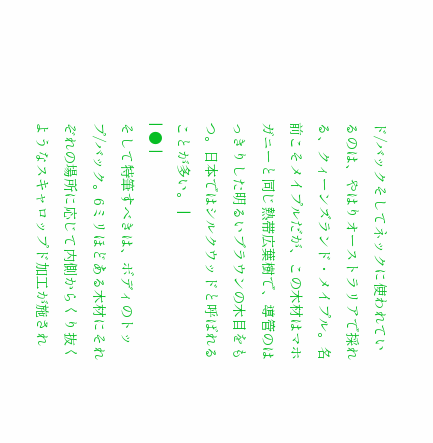ド/バックそしてネックに使われているのは、やはりオーストラリアで採れる、クィーンズランド・メイプル。名前こそメイプルだが、この木材はマホガニーと同じ熱帯広葉樹で、導管のはっきりした明るいブラウンの木目をもつ。日本ではシルクウッドと呼ばれることが多い。 |
| ● |
そして特筆すべきは、ボディのトップ/バック。6ミリほどある木材にそれぞれの場所に応じて内側からくり抜くようなスキャロップド加工が施され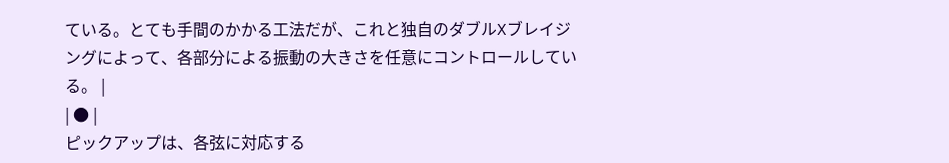ている。とても手間のかかる工法だが、これと独自のダブルXブレイジングによって、各部分による振動の大きさを任意にコントロールしている。 |
| ● |
ピックアップは、各弦に対応する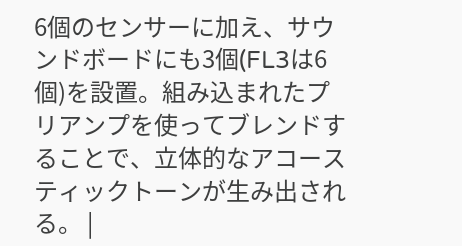6個のセンサーに加え、サウンドボードにも3個(FL3は6個)を設置。組み込まれたプリアンプを使ってブレンドすることで、立体的なアコースティックトーンが生み出される。 |